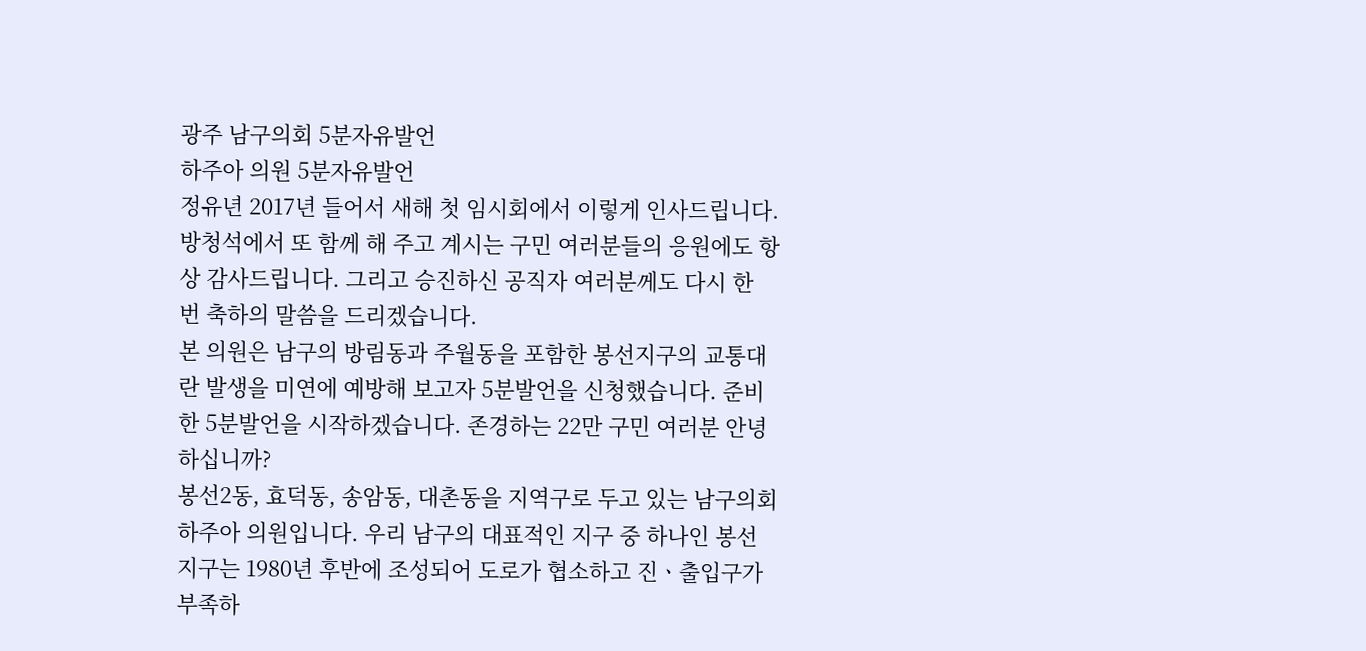광주 남구의회 5분자유발언
하주아 의원 5분자유발언
정유년 2017년 들어서 새해 첫 임시회에서 이렇게 인사드립니다. 방청석에서 또 함께 해 주고 계시는 구민 여러분들의 응원에도 항상 감사드립니다. 그리고 승진하신 공직자 여러분께도 다시 한 번 축하의 말씀을 드리겠습니다.
본 의원은 남구의 방림동과 주월동을 포함한 봉선지구의 교통대란 발생을 미연에 예방해 보고자 5분발언을 신청했습니다. 준비한 5분발언을 시작하겠습니다. 존경하는 22만 구민 여러분 안녕하십니까?
봉선2동, 효덕동, 송암동, 대촌동을 지역구로 두고 있는 남구의회 하주아 의원입니다. 우리 남구의 대표적인 지구 중 하나인 봉선지구는 1980년 후반에 조성되어 도로가 협소하고 진ㆍ출입구가 부족하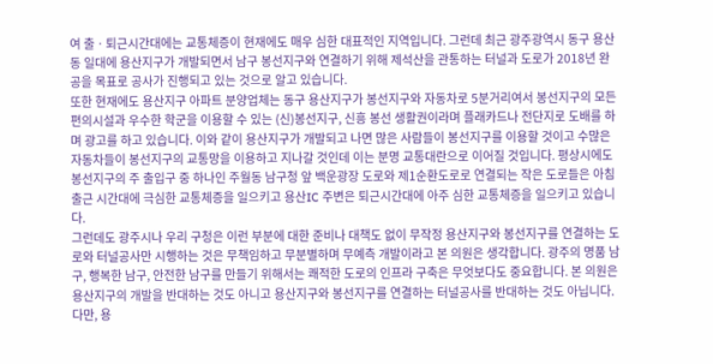여 출ㆍ퇴근시간대에는 교통체증이 현재에도 매우 심한 대표적인 지역입니다. 그런데 최근 광주광역시 동구 용산동 일대에 용산지구가 개발되면서 남구 봉선지구와 연결하기 위해 제석산을 관통하는 터널과 도로가 2018년 완공을 목표로 공사가 진행되고 있는 것으로 알고 있습니다.
또한 현재에도 용산지구 아파트 분양업체는 동구 용산지구가 봉선지구와 자동차로 5분거리여서 봉선지구의 모든 편의시설과 우수한 학군을 이용할 수 있는 (신)봉선지구, 신흥 봉선 생활권이라며 플래카드나 전단지로 도배를 하며 광고를 하고 있습니다. 이와 같이 용산지구가 개발되고 나면 많은 사람들이 봉선지구를 이용할 것이고 수많은 자동차들이 봉선지구의 교통망을 이용하고 지나갈 것인데 이는 분명 교통대란으로 이어질 것입니다. 평상시에도 봉선지구의 주 출입구 중 하나인 주월동 남구청 앞 백운광장 도로와 제1순환도로로 연결되는 작은 도로들은 아침 출근 시간대에 극심한 교통체증을 일으키고 용산IC 주변은 퇴근시간대에 아주 심한 교통체증을 일으키고 있습니다.
그런데도 광주시나 우리 구청은 이런 부분에 대한 준비나 대책도 없이 무작정 용산지구와 봉선지구를 연결하는 도로와 터널공사만 시행하는 것은 무책임하고 무분별하며 무예측 개발이라고 본 의원은 생각합니다. 광주의 명품 남구, 행복한 남구, 안전한 남구를 만들기 위해서는 쾌적한 도로의 인프라 구축은 무엇보다도 중요합니다. 본 의원은 용산지구의 개발을 반대하는 것도 아니고 용산지구와 봉선지구를 연결하는 터널공사를 반대하는 것도 아닙니다.
다만, 용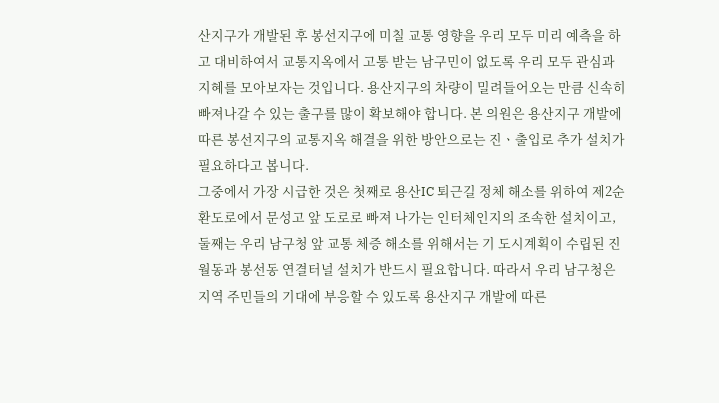산지구가 개발된 후 봉선지구에 미칠 교통 영향을 우리 모두 미리 예측을 하고 대비하여서 교통지옥에서 고통 받는 남구민이 없도록 우리 모두 관심과 지혜를 모아보자는 것입니다. 용산지구의 차량이 밀려들어오는 만큼 신속히 빠져나갈 수 있는 출구를 많이 확보해야 합니다. 본 의원은 용산지구 개발에 따른 봉선지구의 교통지옥 해결을 위한 방안으로는 진ㆍ출입로 추가 설치가 필요하다고 봅니다.
그중에서 가장 시급한 것은 첫째로 용산IC 퇴근길 정체 해소를 위하여 제2순환도로에서 문성고 앞 도로로 빠져 나가는 인터체인지의 조속한 설치이고, 둘째는 우리 남구청 앞 교통 체증 해소를 위해서는 기 도시계획이 수립된 진월동과 봉선동 연결터널 설치가 반드시 필요합니다. 따라서 우리 남구청은 지역 주민들의 기대에 부응할 수 있도록 용산지구 개발에 따른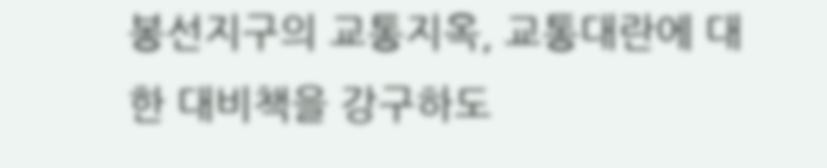봉선지구의 교통지옥, 교통대란에 대한 대비책을 강구하도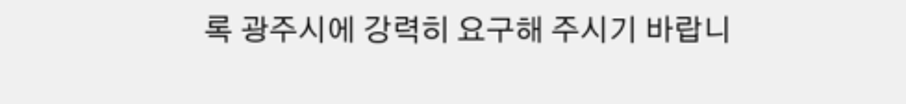록 광주시에 강력히 요구해 주시기 바랍니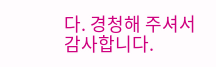다. 경청해 주셔서 감사합니다.